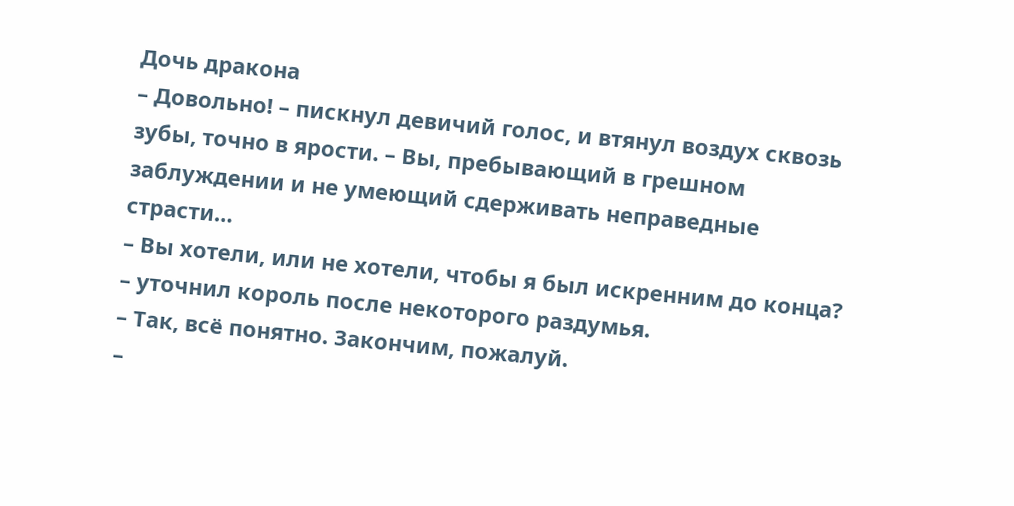Дочь дракона
– Довольно! – пискнул девичий голос, и втянул воздух сквозь зубы, точно в ярости. – Вы, пребывающий в грешном заблуждении и не умеющий сдерживать неправедные страсти…
– Вы хотели, или не хотели, чтобы я был искренним до конца? – уточнил король после некоторого раздумья.
– Так, всё понятно. Закончим, пожалуй.
–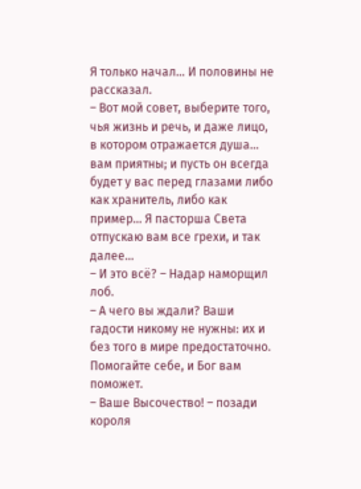Я только начал… И половины не рассказал.
– Вот мой совет, выберите того, чья жизнь и речь, и даже лицо, в котором отражается душа… вам приятны; и пусть он всегда будет у вас перед глазами либо как хранитель, либо как пример… Я пасторша Света отпускаю вам все грехи, и так далее…
– И это всё? – Надар наморщил лоб.
– А чего вы ждали? Ваши гадости никому не нужны: их и без того в мире предостаточно. Помогайте себе, и Бог вам поможет.
– Ваше Высочество! – позади короля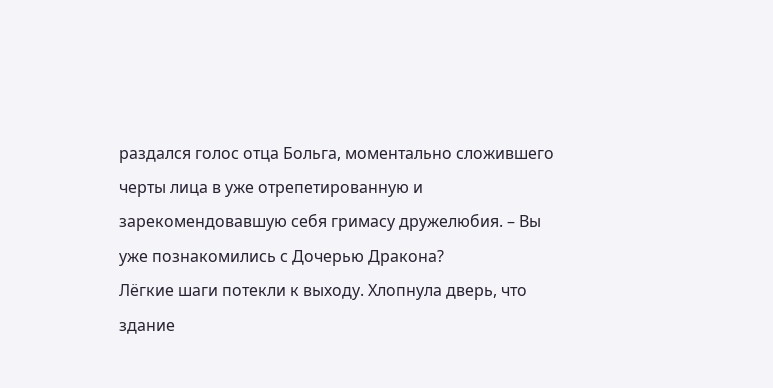раздался голос отца Больга, моментально сложившего черты лица в уже отрепетированную и зарекомендовавшую себя гримасу дружелюбия. – Вы уже познакомились с Дочерью Дракона?
Лёгкие шаги потекли к выходу. Хлопнула дверь, что здание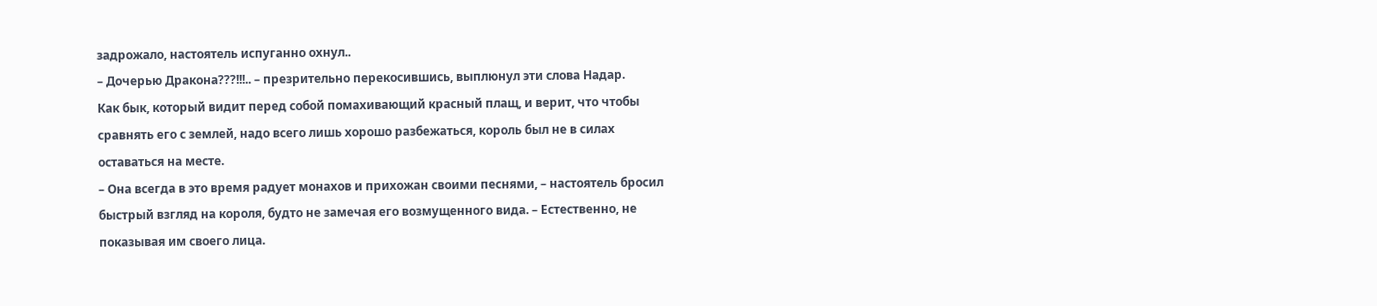задрожало, настоятель испуганно охнул..
– Дочерью Дракона???!!!.. – презрительно перекосившись, выплюнул эти слова Надар.
Как бык, который видит перед собой помахивающий красный плащ, и верит, что чтобы сравнять его с землей, надо всего лишь хорошо разбежаться, король был не в силах оставаться на месте.
– Она всегда в это время радует монахов и прихожан своими песнями, – настоятель бросил быстрый взгляд на короля, будто не замечая его возмущенного вида. – Естественно, не показывая им своего лица.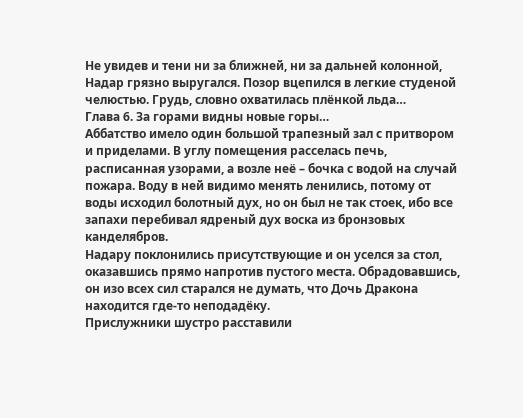Не увидев и тени ни за ближней, ни за дальней колонной, Надар грязно выругался. Позор вцепился в легкие студеной челюстью. Грудь, словно охватилась плёнкой льда…
Глава 6. За горами видны новые горы…
Аббатство имело один большой трапезный зал с притвором и приделами. В углу помещения расселась печь, расписанная узорами, а возле неё – бочка с водой на случай пожара. Воду в ней видимо менять ленились, потому от воды исходил болотный дух, но он был не так стоек, ибо все запахи перебивал ядреный дух воска из бронзовых канделябров.
Надару поклонились присутствующие и он уселся за стол, оказавшись прямо напротив пустого места. Обрадовавшись, он изо всех сил старался не думать, что Дочь Дракона находится где‑то неподадёку.
Прислужники шустро расставили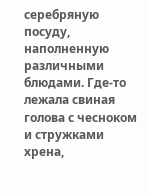серебряную посуду, наполненную различными блюдами. Где‑то лежала свиная голова с чесноком и стружками хрена,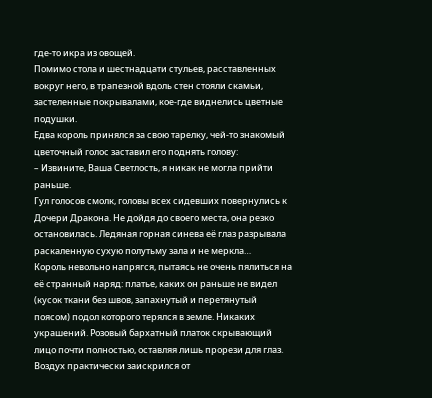где‑то икра из овощей.
Помимо стола и шестнадцати стульев, расставленных вокруг него, в трапезной вдоль стен стояли скамьи, застеленные покрывалами, кое‑где виднелись цветные подушки.
Едва король принялся за свою тарелку, чей‑то знакомый цветочный голос заставил его поднять голову:
– Извините, Ваша Светлость, я никак не могла прийти раньше.
Гул голосов смолк, головы всех сидевших повернулись к Дочери Дракона. Не дойдя до своего места, она резко остановилась. Ледяная горная синева её глаз разрывала раскаленную сухую полутьму зала и не меркла…
Король невольно напрягся, пытаясь не очень пялиться на её странный наряд: платье, каких он раньше не видел (кусок ткани без швов, запахнутый и перетянутый поясом) подол которого терялся в земле. Никаких украшений. Розовый бархатный платок скрывающий лицо почти полностью, оставляя лишь прорези для глаз.
Воздух практически заискрился от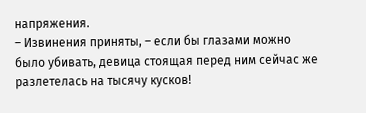напряжения.
– Извинения приняты, – если бы глазами можно было убивать, девица стоящая перед ним сейчас же разлетелась на тысячу кусков!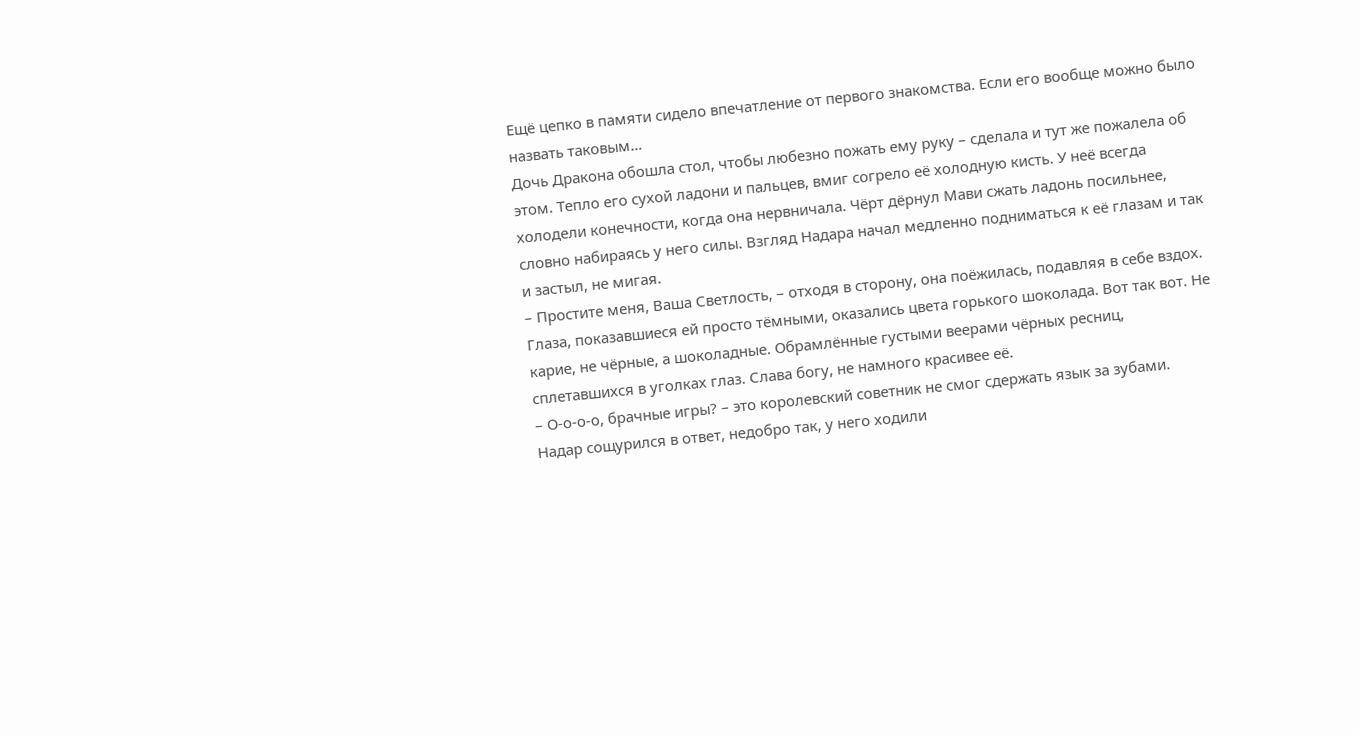Ещё цепко в памяти сидело впечатление от первого знакомства. Если его вообще можно было назвать таковым…
Дочь Дракона обошла стол, чтобы любезно пожать ему руку – сделала и тут же пожалела об этом. Тепло его сухой ладони и пальцев, вмиг согрело её холодную кисть. У неё всегда холодели конечности, когда она нервничала. Чёрт дёрнул Мави сжать ладонь посильнее, словно набираясь у него силы. Взгляд Надара начал медленно подниматься к её глазам и так и застыл, не мигая.
– Простите меня, Ваша Светлость, – отходя в сторону, она поёжилась, подавляя в себе вздох.
Глаза, показавшиеся ей просто тёмными, оказались цвета горького шоколада. Вот так вот. Не карие, не чёрные, а шоколадные. Обрамлённые густыми веерами чёрных ресниц, сплетавшихся в уголках глаз. Слава богу, не намного красивее её.
– О‑о‑о‑о, брачные игры? – это королевский советник не смог сдержать язык за зубами.
Надар сощурился в ответ, недобро так, у него ходили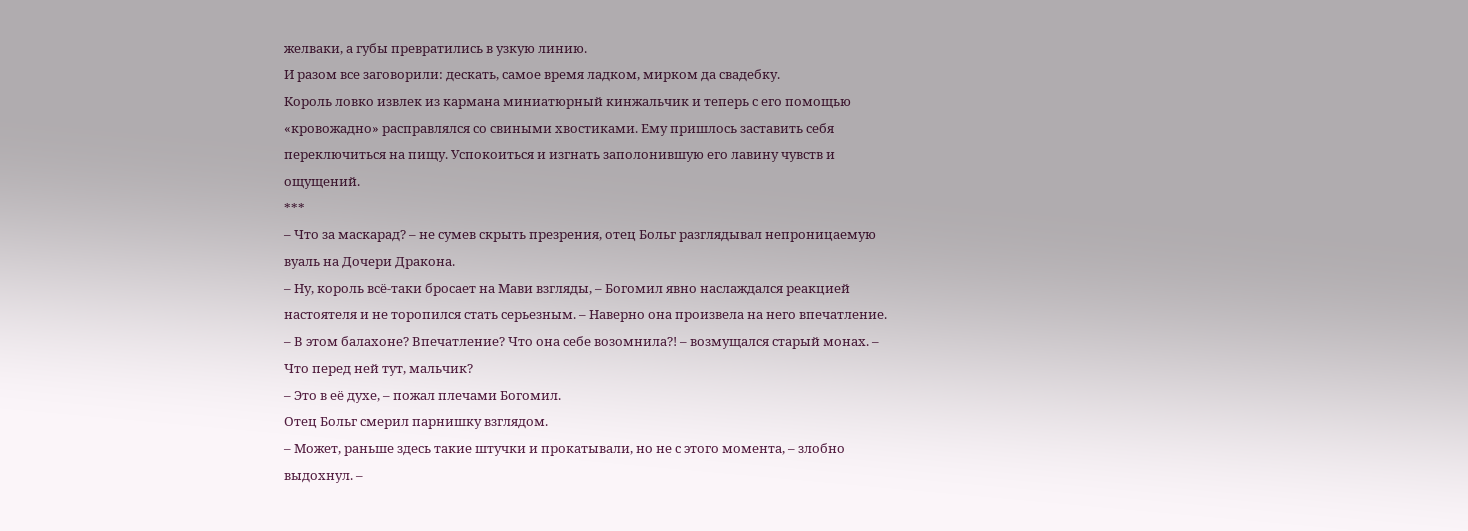желваки, а губы превратились в узкую линию.
И разом все заговорили: дескать, самое время ладком, мирком да свадебку.
Король ловко извлек из кармана миниатюрный кинжальчик и теперь с его помощью «кровожадно» расправлялся со свиными хвостиками. Ему пришлось заставить себя переключиться на пищу. Успокоиться и изгнать заполонившую его лавину чувств и ощущений.
***
– Что за маскарад? – не сумев скрыть презрения, отец Больг разглядывал непроницаемую вуаль на Дочери Дракона.
– Ну, король всё‑таки бросает на Мави взгляды, – Богомил явно наслаждался реакцией настоятеля и не торопился стать серьезным. – Наверно она произвела на него впечатление.
– В этом балахоне? Впечатление? Что она себе возомнила?! – возмущался старый монах. – Что перед ней тут, мальчик?
– Это в её духе, – пожал плечами Богомил.
Отец Больг смерил парнишку взглядом.
– Может, раньше здесь такие штучки и прокатывали, но не с этого момента, – злобно выдохнул. –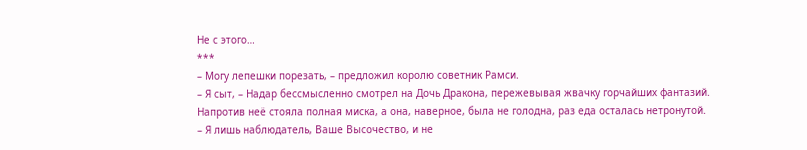Не с этого…
***
– Могу лепешки порезать, – предложил королю советник Рамси.
– Я сыт, – Надар бессмысленно смотрел на Дочь Дракона, пережевывая жвачку горчайших фантазий.
Напротив неё стояла полная миска, а она, наверное, была не голодна, раз еда осталась нетронутой.
– Я лишь наблюдатель, Ваше Высочество, и не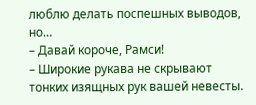люблю делать поспешных выводов, но…
– Давай короче, Рамси!
– Широкие рукава не скрывают тонких изящных рук вашей невесты.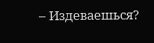– Издеваешься?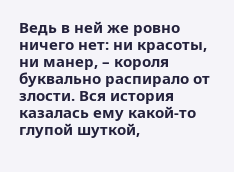Ведь в ней же ровно ничего нет: ни красоты, ни манер, – короля буквально распирало от злости. Вся история казалась ему какой‑то глупой шуткой,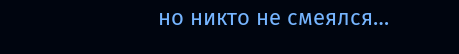но никто не смеялся…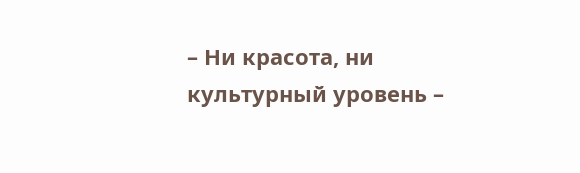– Ни красота, ни культурный уровень –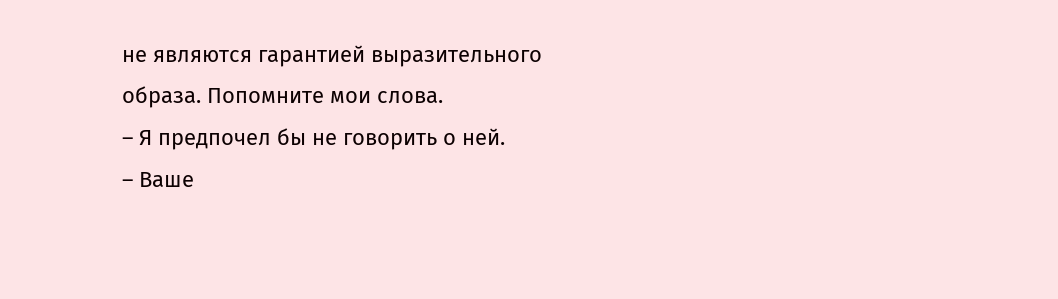не являются гарантией выразительного образа. Попомните мои слова.
– Я предпочел бы не говорить о ней.
– Ваше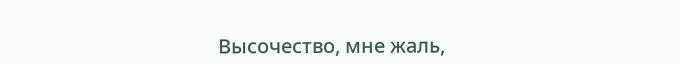Высочество, мне жаль,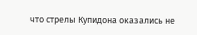что стрелы Купидона оказались не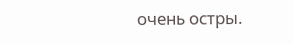очень остры.